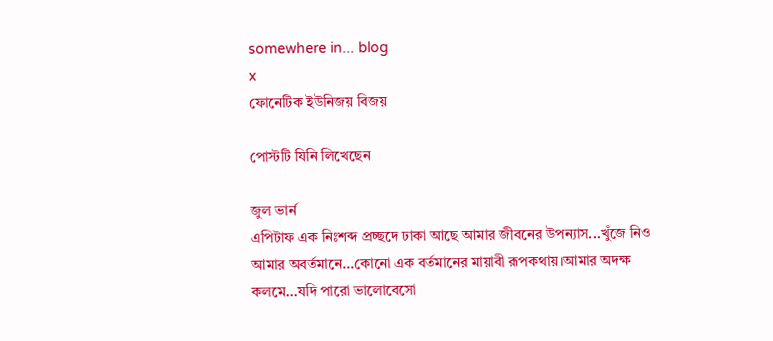somewhere in... blog
x
ফোনেটিক ইউনিজয় বিজয়

পোস্টটি যিনি লিখেছেন

জুল ভার্ন
এপিটাফ এক নিঃশব্দ প্রচ্ছদে ঢাকা আছে আমার জীবনের উপন্যাস...খুঁজে নিও আমার অবর্তমানে...কোনো এক বর্তমানের মায়াবী রূপকথায়।আমার অদক্ষ কলমে...যদি পারো ভালোবেসো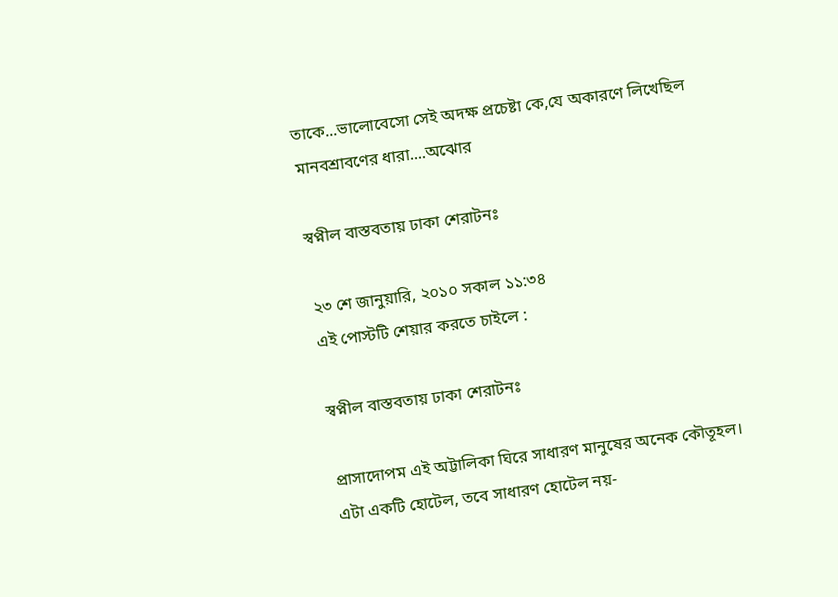তাকে...ভালোবেসো সেই অদক্ষ প্রচেষ্টা কে,যে অকারণে লিখেছিল মানবশ্রাবণের ধারা....অঝোর

স্বপ্নীল বাস্তবতায় ঢাকা শেরাটনঃ

২৩ শে জানুয়ারি, ২০১০ সকাল ১১:৩৪
এই পোস্টটি শেয়ার করতে চাইলে :

স্বপ্নীল বাস্তবতায় ঢাকা শেরাটনঃ

প্রাসাদোপম এই অট্টালিকা ঘিরে সাধারণ মানুষের অনেক কৌতূহল। এটা একটি হোটেল, তবে সাধারণ হোটেল নয়-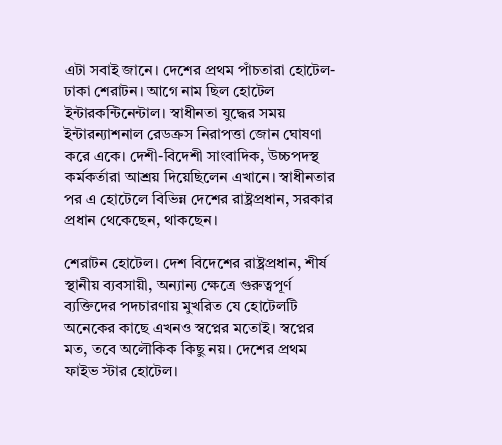এটা সবাই জানে। দেশের প্রথম পাঁচতারা হোটেল- ঢাকা শেরাটন। আগে নাম ছিল হোটেল ইন্টারকন্টিনেন্টাল। স্বাধীনতা যুদ্ধের সময় ইন্টারন্যাশনাল রেডক্রস নিরাপত্তা জোন ঘোষণা করে একে। দেশী-বিদেশী সাংবাদিক, উচ্চপদস্থ কর্মকর্তারা আশ্রয় দিয়েছিলেন এখানে। স্বাধীনতার পর এ হোটেলে বিভিন্ন দেশের রাষ্ট্রপ্রধান, সরকার প্রধান থেকেছেন, থাকছেন।

শেরাটন হোটেল। দেশ বিদেশের রাষ্ট্রপ্রধান, শীর্ষ স্থানীয় ব্যবসায়ী, অন্যান্য ক্ষেত্রে গুরুত্বপূর্ণ ব্যক্তিদের পদচারণায় মুখরিত যে হোটেলটি অনেকের কাছে এখনও স্বপ্নের মতোই। স্বপ্নের মত, তবে অলৌকিক কিছু নয়। দেশের প্রথম ফাইভ স্টার হোটেল।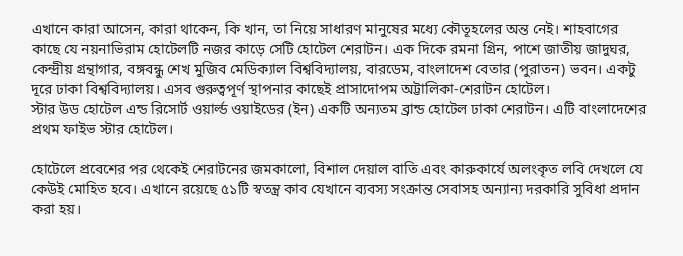এখানে কারা আসেন, কারা থাকেন, কি খান, তা নিয়ে সাধারণ মানুষের মধ্যে কৌতূহলের অন্ত নেই। শাহবাগের কাছে যে নয়নাভিরাম হোটেলটি নজর কাড়ে সেটি হোটেল শেরাটন। এক দিকে রমনা গ্রিন, পাশে জাতীয় জাদুঘর, কেন্দ্রীয় গ্রন্থাগার, বঙ্গবন্ধু শেখ মুজিব মেডিক্যাল বিশ্ববিদ্যালয়, বারডেম, বাংলাদেশ বেতার (পুরাতন) ভবন। একটু দূরে ঢাকা বিশ্ববিদ্যালয়। এসব গুরুত্বপূর্ণ স্থাপনার কাছেই প্রাসাদোপম অট্টালিকা-শেরাটন হোটেল।
স্টার উড হোটেল এন্ড রিসোর্ট ওয়ার্ল্ড ওয়াইডের (ইন) একটি অন্যতম ব্রান্ড হোটেল ঢাকা শেরাটন। এটি বাংলাদেশের প্রথম ফাইভ স্টার হোটেল।

হোটেলে প্রবেশের পর থেকেই শেরাটনের জমকালো, বিশাল দেয়াল বাতি এবং কারুকার্যে অলংকৃত লবি দেখলে যে কেউই মোহিত হবে। এখানে রয়েছে ৫১টি স্বতন্ত্র কাব যেখানে ব্যবস্য সংক্রান্ত সেবাসহ অন্যান্য দরকারি সুবিধা প্রদান করা হয়।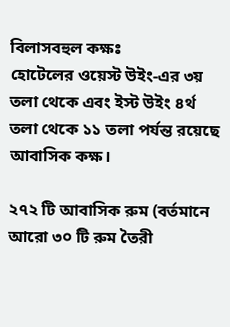বিলাসবহুল কক্ষঃ
হোটেলের ওয়েস্ট উইং-এর ৩য় তলা থেকে এবং ইস্ট উইং ৪র্থ তলা থেকে ১১ তলা পর্যন্ত রয়েছে আবাসিক কক্ষ।

২৭২ টি আবাসিক রুম (বর্তমানে আরো ৩০ টি রুম তৈরী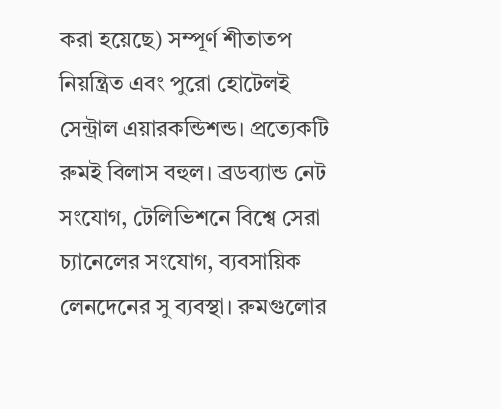করা হয়েছে) সম্পূর্ণ শীতাতপ নিয়ন্ত্রিত এবং পুরো হোটেলই সেন্ট্রাল এয়ারকন্ডিশন্ড। প্রত্যেকটি রুমই বিলাস বহুল। ব্রডব্যান্ড নেট সংযোগ, টেলিভিশনে বিশ্বে সেরা চ্যানেলের সংযোগ, ব্যবসায়িক লেনদেনের সু ব্যবস্থা। রুমগুলোর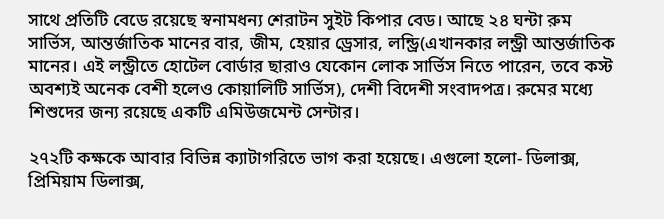সাথে প্রতিটি বেডে রয়েছে স্বনামধন্য শেরাটন সুইট কিপার বেড। আছে ২৪ ঘন্টা রুম সার্ভিস, আন্তর্জাতিক মানের বার, জীম, হেয়ার ড্রেসার, লন্ড্রি(এখানকার লন্ড্রী আন্তর্জাতিক মানের। এই লন্ড্রীতে হোটেল বোর্ডার ছারাও যেকোন লোক সার্ভিস নিতে পারেন, তবে কস্ট অবশ্যই অনেক বেশী হলেও কোয়ালিটি সার্ভিস), দেশী বিদেশী সংবাদপত্র। রুমের মধ্যে শিশুদের জন্য রয়েছে একটি এমিউজমেন্ট সেন্টার।

২৭২টি কক্ষকে আবার বিভিন্ন ক্যাটাগরিতে ভাগ করা হয়েছে। এগুলো হলো- ডিলাক্স, প্রিমিয়াম ডিলাক্স,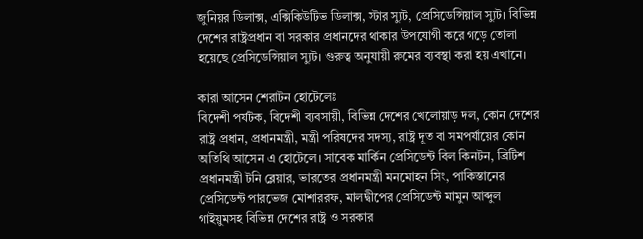জুনিয়র ডিলাক্স, এক্সিকিউটিভ ডিলাক্স, স্টার স্যুট, প্রেসিডেন্সিয়াল স্যুট। বিভিন্ন দেশের রাষ্ট্রপ্রধান বা সরকার প্রধানদের থাকার উপযোগী করে গড়ে তোলা হয়েছে প্রেসিডেন্সিয়াল স্যুট। গুরুত্ব অনুযায়ী রুমের ব্যবস্থা করা হয় এখানে।

কারা আসেন শেরাটন হোটেলেঃ
বিদেশী পর্যটক, বিদেশী ব্যবসায়ী, বিভিন্ন দেশের খেলোয়াড় দল, কোন দেশের রাষ্ট্র প্রধান, প্রধানমন্ত্রী, মন্ত্রী পরিষদের সদস্য, রাষ্ট্র দূত বা সমপর্যায়ের কোন অতিথি আসেন এ হোটেলে। সাবেক মার্কিন প্রেসিডেন্ট বিল কিনটন, ব্রিটিশ প্রধানমন্ত্রী টনি ব্লেয়ার, ভারতের প্রধানমন্ত্রী মনমোহন সিং, পাকিস্তানের প্রেসিডেন্ট পারভেজ মোশাররফ, মালদ্বীপের প্রেসিডেন্ট মামুন আব্দুল গাইয়ুমসহ বিভিন্ন দেশের রাষ্ট্র ও সরকার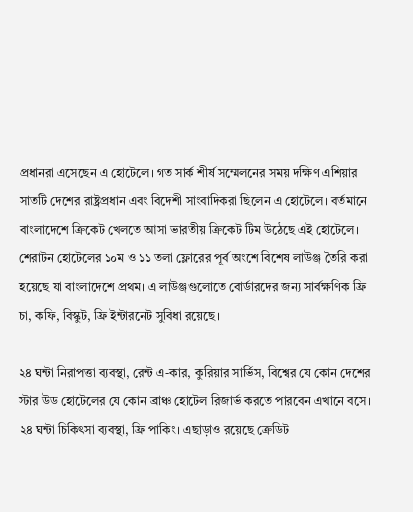প্রধানরা এসেছেন এ হোটেলে। গত সার্ক শীর্ষ সম্মেলনের সময় দক্ষিণ এশিয়ার সাতটি দেশের রাষ্ট্রপ্রধান এবং বিদেশী সাংবাদিকরা ছিলেন এ হোটেলে। বর্তমানে বাংলাদেশে ক্রিকেট খেলতে আসা ভারতীয় ক্রিকেট টিম উঠেছে এই হোটেলে। শেরাটন হোটেলের ১০ম ও ১১ তলা ফ্লোরের পূর্ব অংশে বিশেষ লাউঞ্জ তৈরি করা হয়েছে যা বাংলাদেশে প্রথম। এ লাউঞ্জগুলোতে বোর্ডারদের জন্য সার্বক্ষণিক ফ্রি চা, কফি, বিস্কুট, ফ্রি ইন্টারনেট সুবিধা রয়েছে।

২৪ ঘন্টা নিরাপত্তা ব্যবস্থা, রেন্ট এ-কার, কুরিয়ার সার্ভিস, বিশ্বের যে কোন দেশের স্টার উড হোটেলের যে কোন ব্রাঞ্চ হোটেল রিজার্ভ করতে পারবেন এখানে বসে। ২৪ ঘন্টা চিকিৎসা ব্যবস্থা, ফ্রি পাকিং। এছাড়াও রয়েছে ক্রেডিট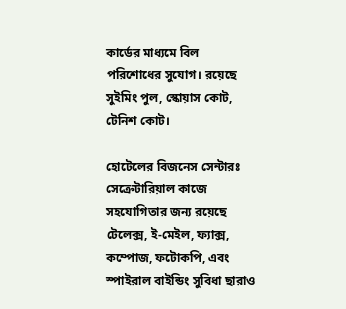কার্ডের মাধ্যমে বিল পরিশোধের সুযোগ। রয়েছে সুইমিং পুল, স্কোয়াস কোট, টেনিশ কোট।

হোটেলের বিজনেস সেন্টারঃ
সেক্রেটারিয়াল কাজে সহযোগিতার জন্য রয়েছে টেলেক্স, ই-মেইল, ফ্যাক্স, কম্পোজ, ফটোকপি, এবং স্পাইরাল বাইন্ডিং সুবিধা ছারাও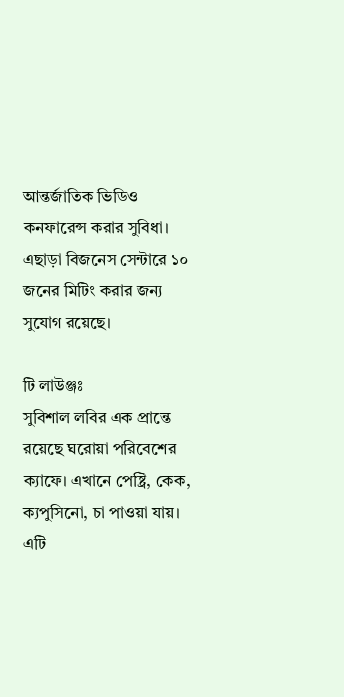আন্তর্জাতিক ভিডিও কনফারেন্স করার সুবিধা। এছাড়া বিজনেস সেন্টারে ১০ জনের মিটিং করার জন্য সুযোগ রয়েছে।

টি লাউঞ্জঃ
সুবিশাল লবির এক প্রান্তে রয়েছে ঘরোয়া পরিবেশের ক্যাফে। এখানে পেষ্ট্রি, কেক, ক্যপুসিনো, চা পাওয়া যায়। এটি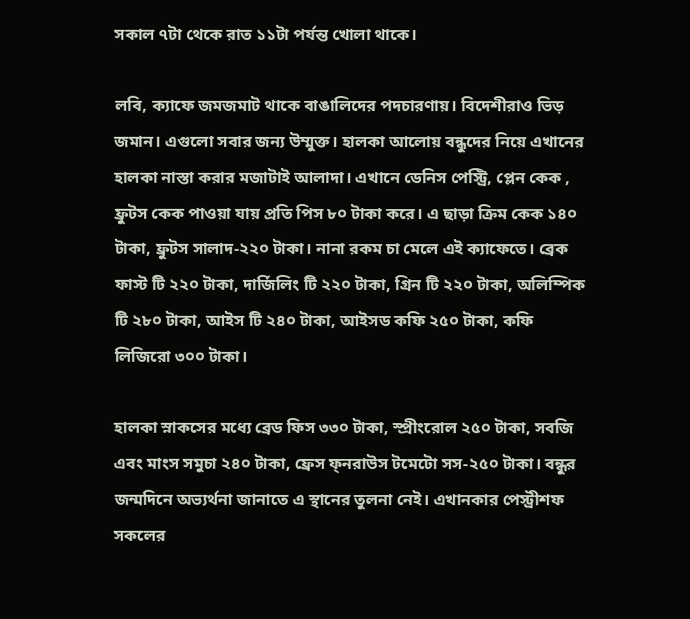সকাল ৭টা থেকে রাত ১১টা পর্যন্ত খোলা থাকে।

লবি, ক্যাফে জমজমাট থাকে বাঙালিদের পদচারণায়। বিদেশীরাও ভিড় জমান। এগুলো সবার জন্য উম্মুক্ত। হালকা আলোয় বন্ধুদের নিয়ে এখানের হালকা নাস্তা করার মজাটাই আলাদা। এখানে ডেনিস পেস্ট্রি, প্লেন কেক , ফ্রুটস কেক পাওয়া যায় প্রতি পিস ৮০ টাকা করে। এ ছাড়া ক্রিম কেক ১৪০ টাকা, ফ্রুটস সালাদ-২২০ টাকা। নানা রকম চা মেলে এই ক্যাফেতে। ব্রেক ফাস্ট টি ২২০ টাকা, দার্জিলিং টি ২২০ টাকা, গ্রিন টি ২২০ টাকা, অলিম্পিক টি ২৮০ টাকা, আইস টি ২৪০ টাকা, আইসড কফি ২৫০ টাকা, কফি লিজিরো ৩০০ টাকা।

হালকা স্নাকসের মধ্যে ব্রেড ফিস ৩৩০ টাকা, স্প্রীংরোল ২৫০ টাকা, সবজি এবং মাংস সমুচা ২৪০ টাকা, ফ্রেস ফ্নরাউস টমেটো সস-২৫০ টাকা। বন্ধুর জন্মদিনে অভ্যর্থনা জানাতে এ স্থানের তুলনা নেই। এখানকার পেস্ট্রীশফ সকলের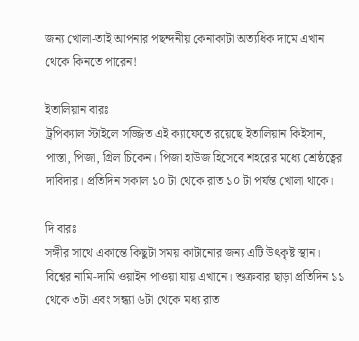জন্য খোলা-তাই আপনার পছন্দনীয় কেনাকাটা অত্যধিক দামে এখান থেকে কিনতে পারেন!

ইতালিয়ান বারঃ
ট্রপিক্যাল স্টাইলে সজ্জিত এই ক্যাফেতে রয়েছে ইতালিয়ান কিইসান, পাস্তা, পিজা, গ্রিল চিকেন। পিজা হাউজ হিসেবে শহরের মধ্যে শ্রেষ্ঠত্বের দাবিদার। প্রতিদিন সকাল ১০ টা থেকে রাত ১০ টা পর্যন্ত খোলা থাকে।

দি বারঃ
সঙ্গীর সাথে একান্তে কিছুটা সময় কাটানোর জন্য এটি উৎকৃষ্ট স্থান। বিশ্বের নামি-দামি ওয়াইন পাওয়া যায় এখানে। শুক্রবার ছাড়া প্রতিদিন ১১ থেকে ৩টা এবং সন্ধ্যা ৬টা থেকে মধ্য রাত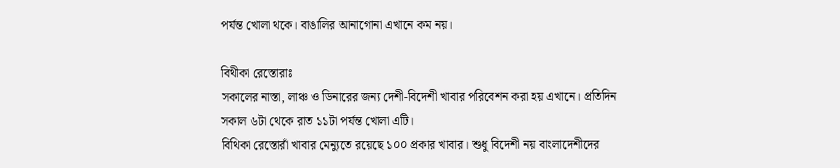পর্যন্ত খোলা থকে। বাঙালির আনাগোনা এখানে কম নয়।

বিথীকা রেস্তোরাঃ
সকালের নাস্তা, লাঞ্চ ও ডিনারের জন্য দেশী-বিদেশী খাবার পরিবেশন করা হয় এখানে। প্রতিদিন সকাল ৬টা থেকে রাত ১১টা পর্যন্ত খোলা এটি।
বিথিকা রেস্তোরাঁ খাবার মেন্যুতে রয়েছে ১০০ প্রকার খাবার। শুধু বিদেশী নয় বাংলাদেশীদের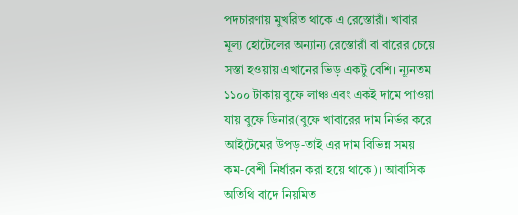পদচারণায় মুখরিত থাকে এ রেস্তোরাঁ। খাবার মূল্য হোটেলের অন্যান্য রেস্তোরাঁ বা বারের চেয়ে সস্তা হওয়ায় এখানের ভিড় একটু বেশি। ন্যূনতম ১১০০ টাকায় বুফে লাঞ্চ এবং একই দামে পাওয়া যায় বুফে ডিনার(বুফে খাবারের দাম নির্ভর করে আইটেমের উপড়-তাই এর দাম বিভিন্ন সময় কম-বেশী নির্ধারন করা হয়ে থাকে)। আবাসিক অতিথি বাদে নিয়মিত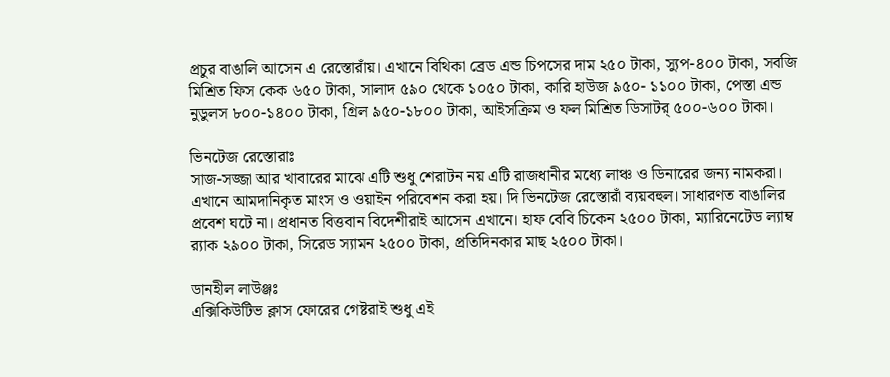প্রচুর বাঙালি আসেন এ রেস্তোরাঁয়। এখানে বিথিকা ব্রেড এন্ড চিপসের দাম ২৫০ টাকা, স্যুপ-৪০০ টাকা, সবজি মিশ্রিত ফিস কেক ৬৫০ টাকা, সালাদ ৫৯০ থেকে ১০৫০ টাকা, কারি হাউজ ৯৫০- ১১০০ টাকা, পেস্তা এন্ড নুডুলস ৮০০-১৪০০ টাকা, গ্রিল ৯৫০-১৮০০ টাকা, আইসক্রিম ও ফল মিশ্রিত ডিসাটর্ ৫০০-৬০০ টাকা।

ভিনটেজ রেস্তোরাঃ
সাজ-সজ্জা আর খাবারের মাঝে এটি শুধু শেরাটন নয় এটি রাজধানীর মধ্যে লাঞ্চ ও ডিনারের জন্য নামকরা। এখানে আমদানিকৃত মাংস ও ওয়াইন পরিবেশন করা হয়। দি ভিনটেজ রেস্তোরাঁ ব্যয়বহুল। সাধারণত বাঙালির প্রবেশ ঘটে না। প্রধানত বিত্তবান বিদেশীরাই আসেন এখানে। হাফ বেবি চিকেন ২৫০০ টাকা, ম্যারিনেটেড ল্যাম্ব র‌্যাক ২৯০০ টাকা, সিরেড স্যামন ২৫০০ টাকা, প্রতিদিনকার মাছ ২৫০০ টাকা।

ডানহীল লাউঞ্জঃ
এক্সিকিউটিভ ক্লাস ফোরের গেষ্টরাই শুধু এই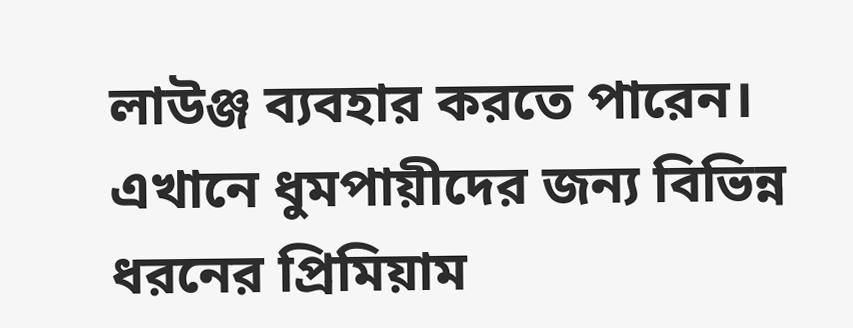লাউঞ্জ ব্যবহার করতে পারেন। এখানে ধুমপায়ীদের জন্য বিভিন্ন ধরনের প্রিমিয়াম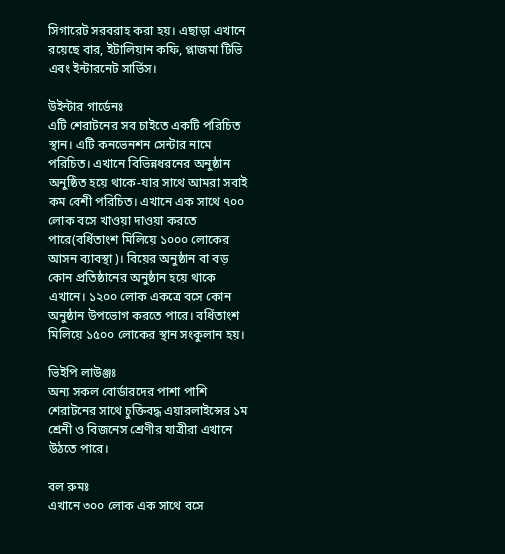সিগারেট সরবরাহ করা হয়। এছাড়া এখানে রয়েছে বার, ইটালিয়ান কফি, প্লাজমা টিভি এবং ইন্টারনেট সার্ভিস।

উইন্টার গার্ডেনঃ
এটি শেরাটনের সব চাইতে একটি পরিচিত স্থান। এটি কনভেনশন সেন্টার নামে পরিচিত। এখানে বিভিন্নধরনের অনুষ্ঠান অনুষ্ঠিত হয়ে থাকে-যার সাথে আমরা সবাই কম বেশী পরিচিত। এখানে এক সাথে ৭০০ লোক বসে খাওয়া দাওয়া করতে পারে(বর্ধিতাংশ মিলিয়ে ১০০০ লোকের আসন ব্যাবস্থা)। বিয়ের অনুষ্ঠান বা বড় কোন প্রতিষ্ঠানের অনুষ্ঠান হয়ে থাকে এখানে। ১২০০ লোক একত্রে বসে কোন অনুষ্ঠান উপভোগ করতে পারে। বর্ধিতাংশ মিলিয়ে ১৫০০ লোকের স্থান সংকুলান হয়।

ভিইপি লাউঞ্জঃ
অন্য সকল বোর্ডারদের পাশা পাশি শেরাটনের সাথে চুক্তিবদ্ধ এয়ারলাইন্সের ১ম শ্রেনী ও বিজনেস শ্রেণীর যাত্রীরা এখানে উঠতে পারে।

বল রুমঃ
এখানে ৩০০ লোক এক সাথে বসে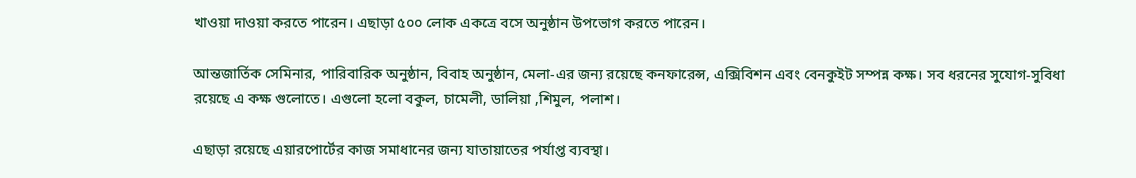খাওয়া দাওয়া করতে পারেন। এছাড়া ৫০০ লোক একত্রে বসে অনুষ্ঠান উপভোগ করতে পারেন।

আন্তজার্তিক সেমিনার, পারিবারিক অনুষ্ঠান, বিবাহ অনুষ্ঠান, মেলা-এর জন্য রয়েছে কনফারেন্স, এক্সিবিশন এবং বেনকুইট সম্পন্ন কক্ষ। সব ধরনের সুযোগ-সুবিধা রয়েছে এ কক্ষ গুলোতে। এগুলো হলো বকুল, চামেলী, ডালিয়া ,শিমুল, পলাশ।

এছাড়া রয়েছে এয়ারপোর্টের কাজ সমাধানের জন্য যাতায়াতের পর্যাপ্ত ব্যবস্থা।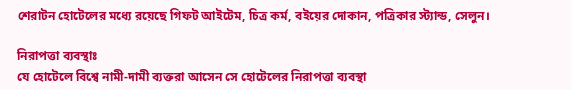শেরাটন হোটেলের মধ্যে রয়েছে গিফট আইটেম, চিত্র কর্ম, বইয়ের দোকান, পত্রিকার স্ট্যান্ড, সেলুন।

নিরাপত্তা ব্যবস্থাঃ
যে হোটেলে বিশ্বে নামী-দামী ব্যক্তরা আসেন সে হোটেলের নিরাপত্তা ব্যবস্থা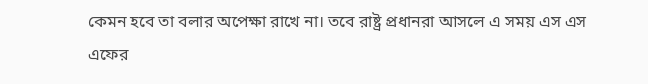কেমন হবে তা বলার অপেক্ষা রাখে না। তবে রাষ্ট্র প্রধানরা আসলে এ সময় এস এস এফের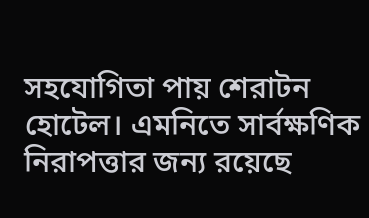সহযোগিতা পায় শেরাটন হোটেল। এমনিতে সার্বক্ষণিক নিরাপত্তার জন্য রয়েছে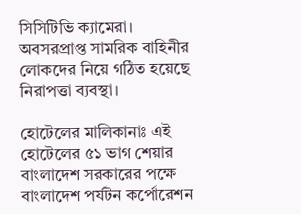সিসিটিভি ক্যামেরা। অবসরপ্রাপ্ত সামরিক বাহিনীর লোকদের নিয়ে গঠিত হয়েছে নিরাপত্তা ব্যবস্থা।

হোটেলের মালিকানাঃ এই হোটেলের ৫১ ভাগ শেয়ার বাংলাদেশ সরকারের পক্ষে বাংলাদেশ পর্যটন কর্পোরেশন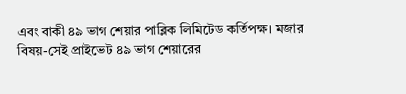এবং বাকী ৪৯ ভাগ শেয়ার পাব্লিক লিমিটেড কর্তিপক্ষ। মজার বিষয়-সেই প্রাইভেট ৪৯ ভাগ শেয়ারের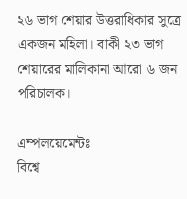২৬ ভাগ শেয়ার উত্তরাধিকার সুত্রে একজন মহিলা। বাকী ২৩ ভাগ শেয়ারের মালিকানা আরো ৬ জন পরিচালক।

এম্পলয়েমেন্টঃ
বিশ্বে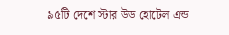৯৫টি দেশে স্টার উড হোটেল এন্ড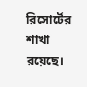রিসোর্টের শাখা রয়েছে।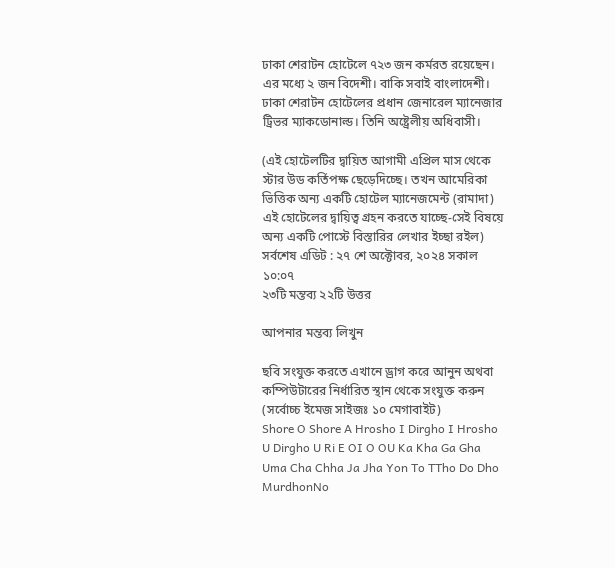ঢাকা শেরাটন হোটেলে ৭২৩ জন কর্মরত রয়েছেন। এর মধ্যে ২ জন বিদেশী। বাকি সবাই বাংলাদেশী। ঢাকা শেরাটন হোটেলের প্রধান জেনারেল ম্যানেজার ট্রিভর ম্যাকডোনাল্ড। তিনি অষ্ট্রেলীয় অধিবাসী।

(এই হোটেলটির দ্বায়িত আগামী এপ্রিল মাস থেকে স্টার উড কর্তিপক্ষ ছেড়েদিচ্ছে। তখন আমেরিকা ভিত্তিক অন্য একটি হোটেল ম্যানেজমেন্ট (রামাদা) এই হোটেলের দ্বায়িত্ব গ্রহন করতে যাচ্ছে-সেই বিষয়ে অন্য একটি পোস্টে বিস্তারির লেখার ইচ্ছা রইল)
সর্বশেষ এডিট : ২৭ শে অক্টোবর, ২০২৪ সকাল ১০:০৭
২৩টি মন্তব্য ২২টি উত্তর

আপনার মন্তব্য লিখুন

ছবি সংযুক্ত করতে এখানে ড্রাগ করে আনুন অথবা কম্পিউটারের নির্ধারিত স্থান থেকে সংযুক্ত করুন (সর্বোচ্চ ইমেজ সাইজঃ ১০ মেগাবাইট)
Shore O Shore A Hrosho I Dirgho I Hrosho U Dirgho U Ri E OI O OU Ka Kha Ga Gha Uma Cha Chha Ja Jha Yon To TTho Do Dho MurdhonNo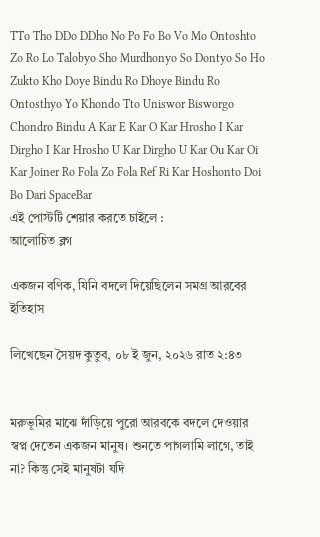TTo Tho DDo DDho No Po Fo Bo Vo Mo Ontoshto Zo Ro Lo Talobyo Sho Murdhonyo So Dontyo So Ho Zukto Kho Doye Bindu Ro Dhoye Bindu Ro Ontosthyo Yo Khondo Tto Uniswor Bisworgo Chondro Bindu A Kar E Kar O Kar Hrosho I Kar Dirgho I Kar Hrosho U Kar Dirgho U Kar Ou Kar Oi Kar Joiner Ro Fola Zo Fola Ref Ri Kar Hoshonto Doi Bo Dari SpaceBar
এই পোস্টটি শেয়ার করতে চাইলে :
আলোচিত ব্লগ

একজন বণিক, যিনি বদলে দিয়েছিলেন সমগ্র আরবের ইতিহাস

লিখেছেন সৈয়দ কুতুব, ০৮ ই জুন, ২০২৬ রাত ২:৪৩


মরুভূমির মাঝে দাঁড়িয়ে পুরো আরবকে বদলে দেওয়ার স্বপ্ন দেতেন একজন মানুষ। শুনতে পাগলামি লাগে, তাই না? কিন্তু সেই মানুষটা যদি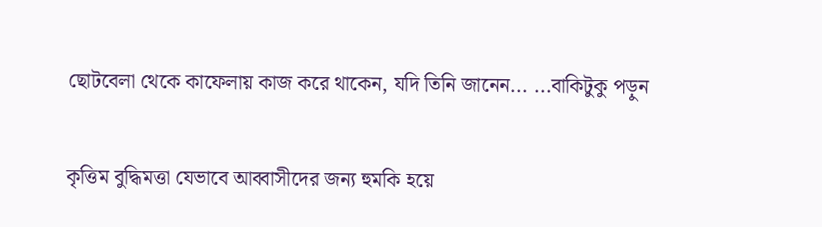ছোটবেলা থেকে কাফেলায় কাজ করে থাকেন, যদি তিনি জানেন... ...বাকিটুকু পড়ুন

কৃত্তিম বুদ্ধিমত্তা যেভাবে আব্বাসীদের জন্য হুমকি হয়ে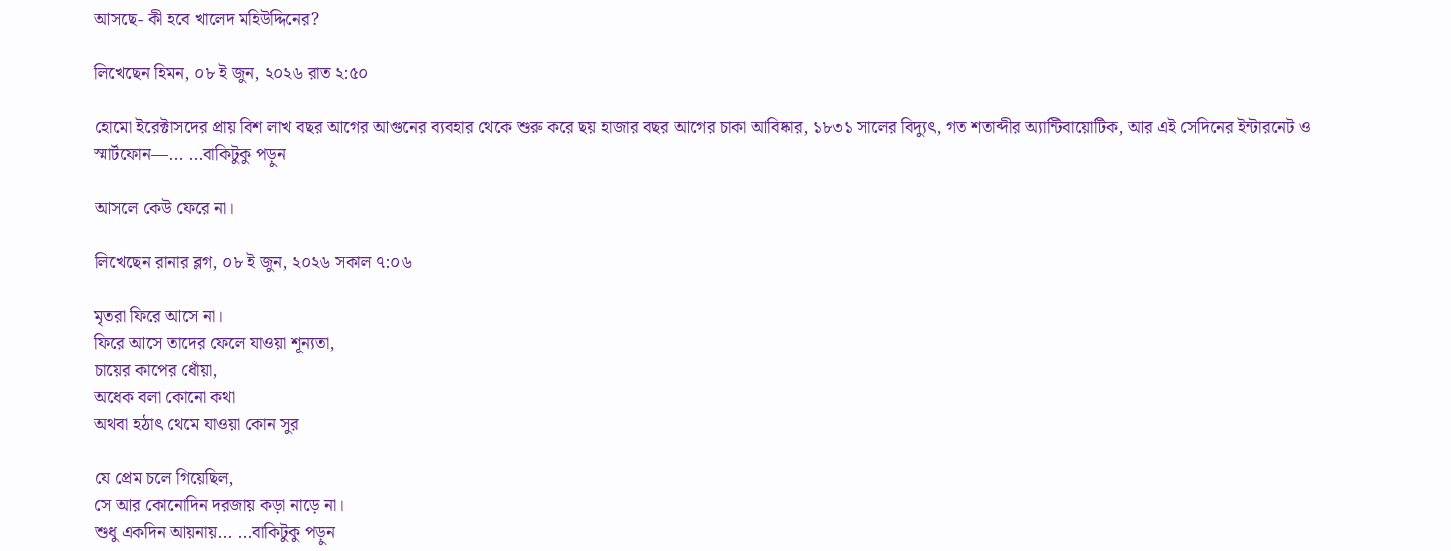আসছে- কী হবে খালেদ মহিউদ্দিনের?

লিখেছেন হিমন, ০৮ ই জুন, ২০২৬ রাত ২:৫০

হোমো ইরেক্টাসদের প্রায় বিশ লাখ বছর আগের আগুনের ব্যবহার থেকে শুরু করে ছয় হাজার বছর আগের চাকা আবিষ্কার, ১৮৩১ সালের বিদ্যুৎ, গত শতাব্দীর অ্যান্টিবায়োটিক, আর এই সেদিনের ইন্টারনেট ও স্মার্টফোন—... ...বাকিটুকু পড়ুন

আসলে কেউ ফেরে না।

লিখেছেন রানার ব্লগ, ০৮ ই জুন, ২০২৬ সকাল ৭:০৬

মৃতরা ফিরে আসে না।
ফিরে আসে তাদের ফেলে যাওয়া শূন্যতা,
চায়ের কাপের ধোঁয়া,
অধেক বলা কোনো কথা
অথবা হঠাৎ থেমে যাওয়া কোন সুর

যে প্রেম চলে গিয়েছিল,
সে আর কোনোদিন দরজায় কড়া নাড়ে না।
শুধু একদিন আয়নায়... ...বাকিটুকু পড়ুন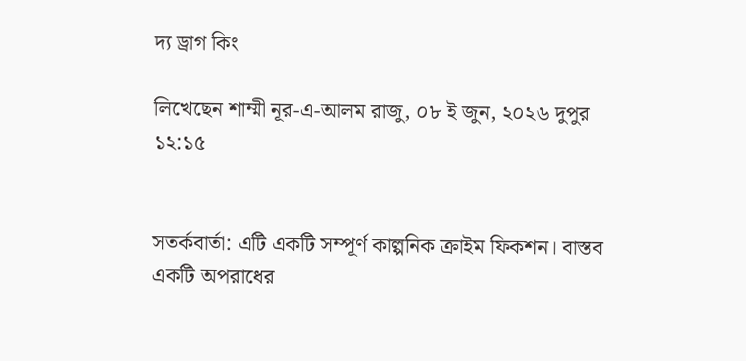দ্য ড্রাগ কিং

লিখেছেন শাম্মী নূর-এ-আলম রাজু, ০৮ ই জুন, ২০২৬ দুপুর ১২:১৫


সতর্কবার্তা: এটি একটি সম্পূর্ণ কাল্পনিক ক্রাইম ফিকশন। বাস্তব একটি অপরাধের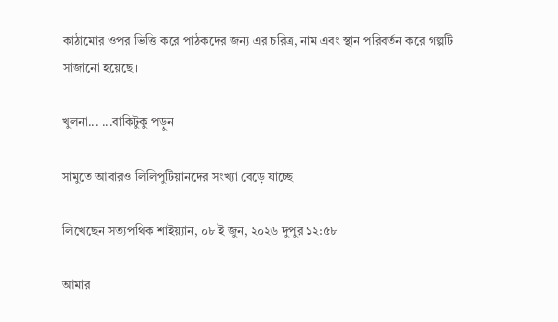কাঠামোর ওপর ভিত্তি করে পাঠকদের জন্য এর চরিত্র, নাম এবং স্থান পরিবর্তন করে গল্পটি সাজানো হয়েছে।

খুলনা... ...বাকিটুকু পড়ুন

সামুতে আবারও লিলিপুটিয়ানদের সংখ্যা বেড়ে যাচ্ছে

লিখেছেন সত্যপথিক শাইয়্যান, ০৮ ই জুন, ২০২৬ দুপুর ১২:৫৮

আমার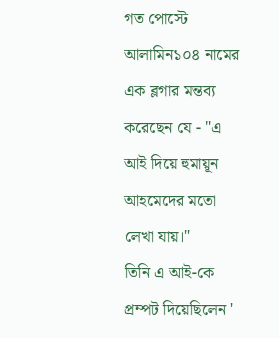গত পোস্টে আলামিন১০৪ নামের এক ব্লগার মন্তব্য করেছেন যে - "এ আই দিয়ে হুমায়ূন আহমেদের মতো লেখা যায়।"
তিনি এ আই-কে প্রম্পট দিয়েছিলেন '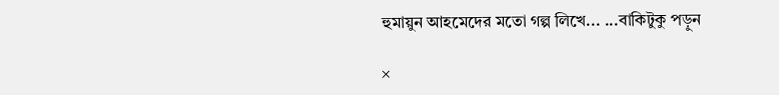হুমায়ুন আহমেদের মতো গল্প লিখে... ...বাকিটুকু পড়ুন

×